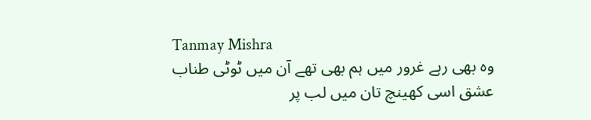Tanmay Mishra
وہ بھی رہے غرور میں ہم بھی تھے آن میں ٹوٹی طناب عشق اسی کھینچ تان میں لب پر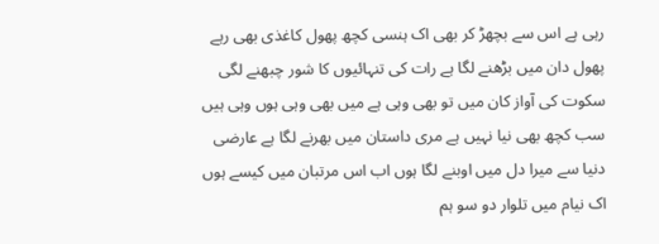رہی ہے اس سے بچھڑ کر بھی اک ہنسی کچھ پھول کاغذی بھی رہے پھول دان میں بڑھنے لگا ہے رات کی تنہائیوں کا شور چبھنے لگی سکوت کی آواز کان میں تو بھی وہی ہے میں بھی وہی ہوں وہی ہیں سب کچھ بھی نیا نہیں ہے مری داستان میں بھرنے لگا ہے عارضی دنیا سے میرا دل میں اوبنے لگا ہوں اب اس مرتبان میں کیسے ہوں اک نیام میں تلوار دو سو ہم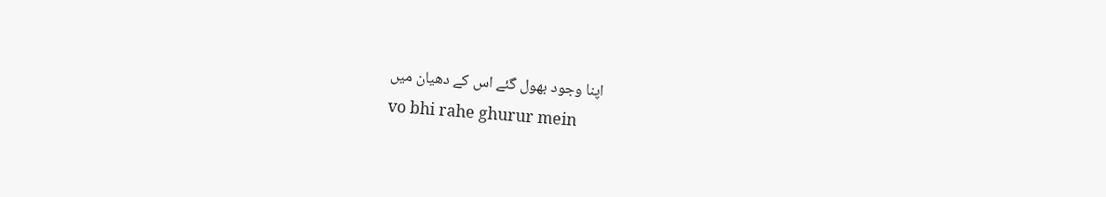اپنا وجود بھول گئے اس کے دھیان میں
vo bhi rahe ghurur mein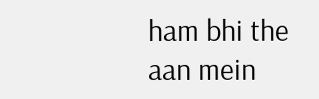ham bhi the aan mein